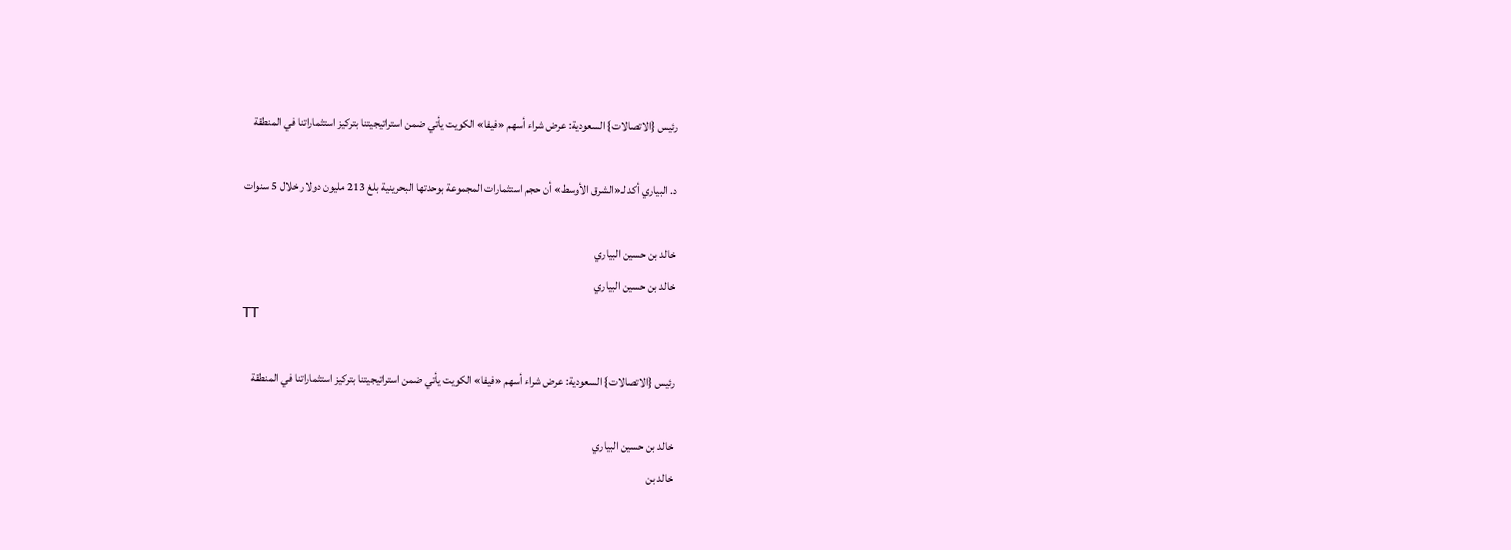رئيس {الاتصالات} السعودية: عرض شراء أسهم «فيفا» الكويت يأتي ضمن استراتيجيتنا بتركيز استثماراتنا في المنطقة

د. البياري أكد لـ«الشرق الأوسط» أن حجم استثمارات المجموعة بوحدتها البحرينية بلغ 213 مليون دولار خلال 5 سنوات

خالد بن حسين البياري
خالد بن حسين البياري
TT

رئيس {الاتصالات} السعودية: عرض شراء أسهم «فيفا» الكويت يأتي ضمن استراتيجيتنا بتركيز استثماراتنا في المنطقة

خالد بن حسين البياري
خالد بن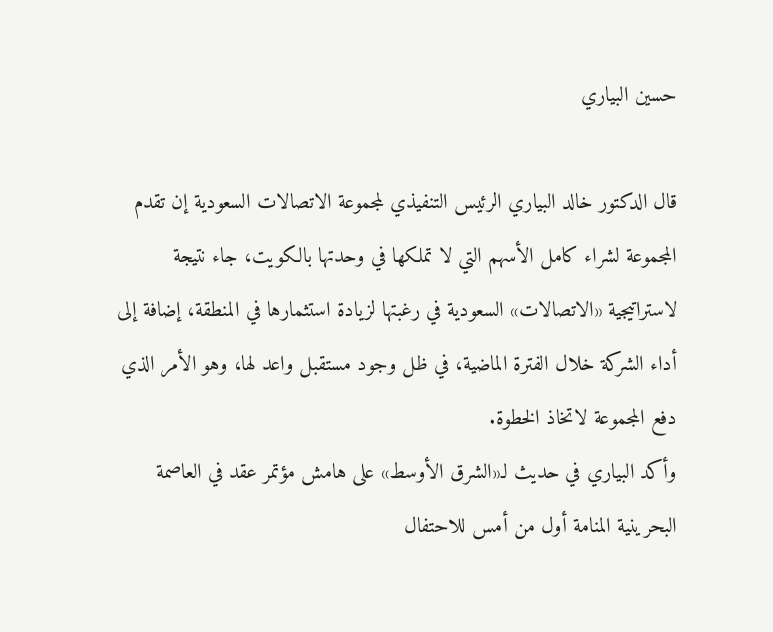حسين البياري

قال الدكتور خالد البياري الرئيس التنفيذي لمجموعة الاتصالات السعودية إن تقدم المجموعة لشراء كامل الأسهم التي لا تملكها في وحدتها بالكويت، جاء نتيجة لاستراتيجية «الاتصالات» السعودية في رغبتها لزيادة استثمارها في المنطقة، إضافة إلى أداء الشركة خلال الفترة الماضية، في ظل وجود مستقبل واعد لها، وهو الأمر الذي دفع المجموعة لاتخاذ الخطوة.
وأكد البياري في حديث لـ«الشرق الأوسط» على هامش مؤتمر عقد في العاصمة البحرينية المنامة أول من أمس للاحتفال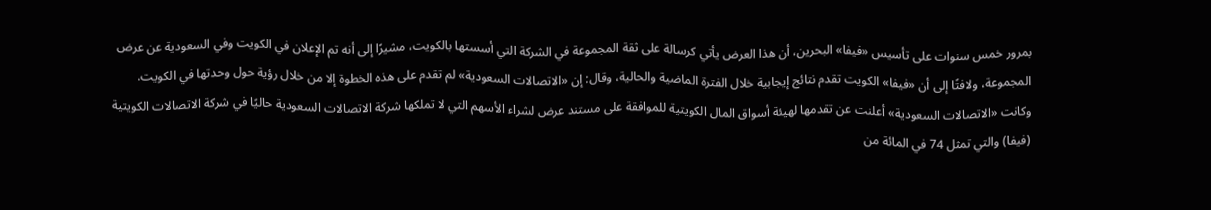بمرور خمس سنوات على تأسيس «فيفا» البحرين، أن هذا العرض يأتي كرسالة على ثقة المجموعة في الشركة التي أسستها بالكويت، مشيرًا إلى أنه تم الإعلان في الكويت وفي السعودية عن عرض المجموعة، ولافتًا إلى أن «فيفا» الكويت تقدم نتائج إيجابية خلال الفترة الماضية والحالية، وقال: إن «الاتصالات السعودية» لم تقدم على هذه الخطوة إلا من خلال رؤية حول وحدتها في الكويت.
وكانت «الاتصالات السعودية» أعلنت عن تقدمها لهيئة أسواق المال الكويتية للموافقة على مستند عرض لشراء الأسهم التي لا تملكها شركة الاتصالات السعودية حاليًا في شركة الاتصالات الكويتية (فيفا) والتي تمثل 74 في المائة من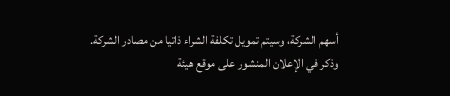أسهم الشركة، وسيتم تمويل تكلفة الشراء ذاتيا من مصادر الشركة.
وذكر في الإعلان المنشور على موقع هيئة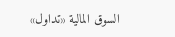السوق المالية «تداول»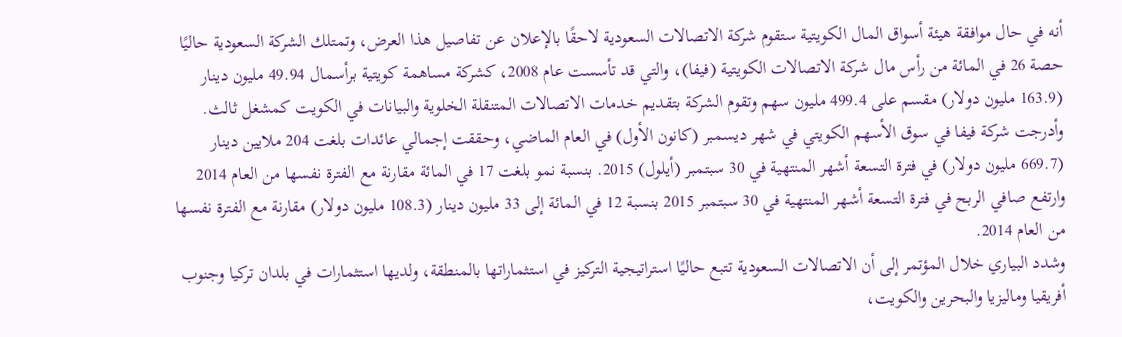أنه في حال موافقة هيئة أسواق المال الكويتية ستقوم شركة الاتصالات السعودية لاحقًا بالإعلان عن تفاصيل هذا العرض، وتمتلك الشركة السعودية حاليًا حصة 26 في المائة من رأس مال شركة الاتصالات الكويتية (فيفا)، والتي قد تأسست عام 2008، كشركة مساهمة كويتية برأسمال 49.94 مليون دينار (163.9 مليون دولار) مقسم على 499.4 مليون سهم وتقوم الشركة بتقديم خدمات الاتصالات المتنقلة الخلوية والبيانات في الكويت كمشغل ثالث.
وأدرجت شركة فيفا في سوق الأسهم الكويتي في شهر ديسمبر (كانون الأول) في العام الماضي، وحققت إجمالي عائدات بلغت 204 ملايين دينار (669.7 مليون دولار) في فترة التسعة أشهر المنتهية في 30 سبتمبر (أيلول) 2015. بنسبة نمو بلغت 17 في المائة مقارنة مع الفترة نفسها من العام 2014 وارتفع صافي الربح في فترة التسعة أشهر المنتهية في 30 سبتمبر 2015 بنسبة 12 في المائة إلى 33 مليون دينار (108.3 مليون دولار) مقارنة مع الفترة نفسها من العام 2014.
وشدد البياري خلال المؤتمر إلى أن الاتصالات السعودية تتبع حاليًا استراتيجية التركيز في استثماراتها بالمنطقة، ولديها استثمارات في بلدان تركيا وجنوب أفريقيا وماليزيا والبحرين والكويت،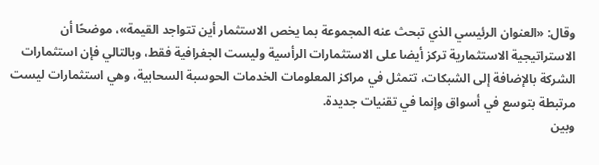وقال: «العنوان الرئيسي الذي تبحث عنه المجموعة بما يخص الاستثمار أين تتواجد القيمة»، موضحًا أن الاستراتيجية الاستثمارية تركز أيضا على الاستثمارات الرأسية وليست الجغرافية فقط، وبالتالي فإن استثمارات الشركة بالإضافة إلى الشبكات، تتمثل في مراكز المعلومات الخدمات الحوسبة السحابية، وهي استثمارات ليست مرتبطة بتوسع في أسواق وإنما في تقنيات جديدة.
وبين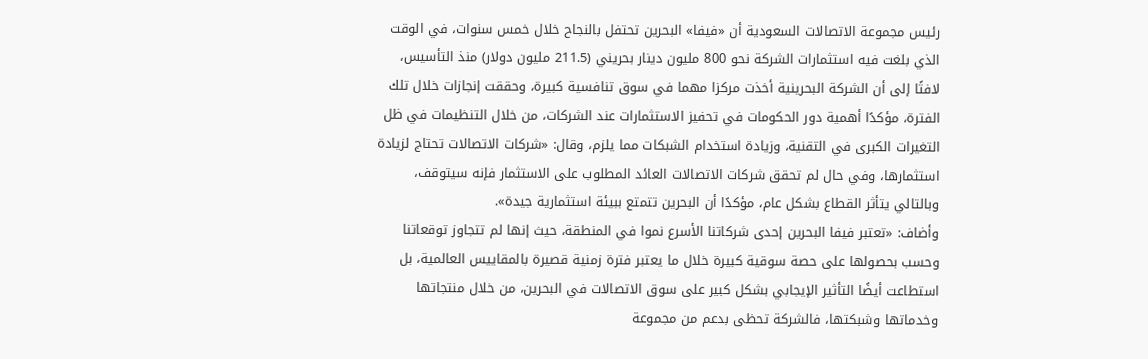رئيس مجموعة الاتصالات السعودية أن «فيفا» البحرين تحتفل بالنجاح خلال خمس سنوات، في الوقت الذي بلغت فيه استثمارات الشركة نحو 800 مليون دينار بحريني (211.5 مليون دولار) منذ التأسيس، لافتًا إلى أن الشركة البحرينية أخذت مركزا مهما في سوق تنافسية كبيرة، وحققت إنجازات خلال تلك الفترة، مؤكدًا أهمية دور الحكومات في تحفيز الاستثمارات عند الشركات، من خلال التنظيمات في ظل التغيرات الكبرى في التقنية، وزيادة استخدام الشبكات مما يلزم، وقال: «شركات الاتصالات تحتاج لزيادة استثمارها، وفي حال لم تحقق شركات الاتصالات العائد المطلوب على الاستثمار فإنه سيتوقف، وبالتالي يتأثر القطاع بشكل عام، مؤكدًا أن البحرين تتمتع ببيئة استثمارية جيدة».
وأضاف: «تعتبر فيفا البحرين إحدى شركاتنا الأسرع نموا في المنطقة، حيث إنها لم تتجاوز توقعاتنا وحسب بحصولها على حصة سوقية كبيرة خلال ما يعتبر فترة زمنية قصيرة بالمقاييس العالمية، بل استطاعت أيضًا التأثير الإيجابي بشكل كبير على سوق الاتصالات في البحرين، من خلال منتجاتها وخدماتها وشبكتها، فالشركة تحظى بدعم من مجموعة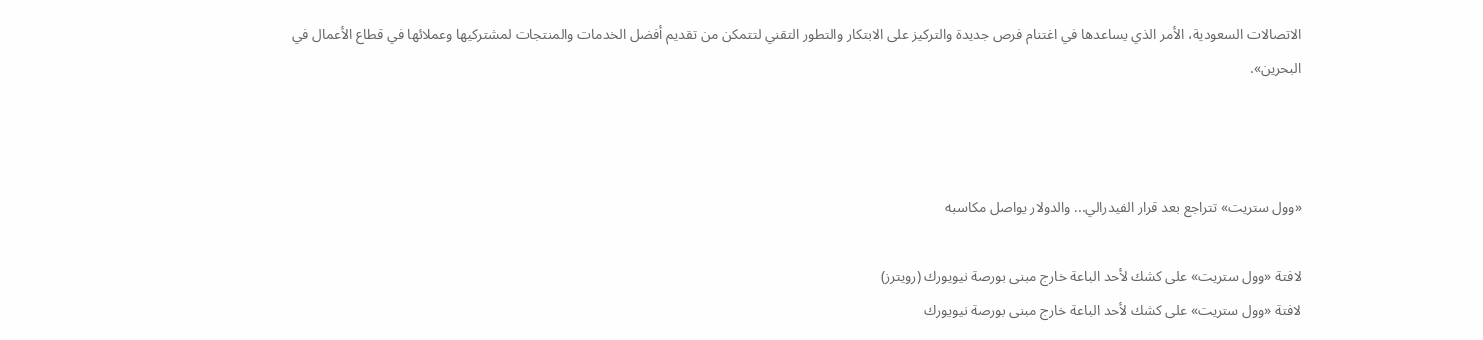الاتصالات السعودية، الأمر الذي يساعدها في اغتنام فرص جديدة والتركيز على الابتكار والتطور التقني لتتمكن من تقديم أفضل الخدمات والمنتجات لمشتركيها وعملائها في قطاع الأعمال في البحرين».



«وول ستريت» تتراجع بعد قرار الفيدرالي... والدولار يواصل مكاسبه

لافتة «وول ستريت» على كشك لأحد الباعة خارج مبنى بورصة نيويورك (رويترز)
لافتة «وول ستريت» على كشك لأحد الباعة خارج مبنى بورصة نيويورك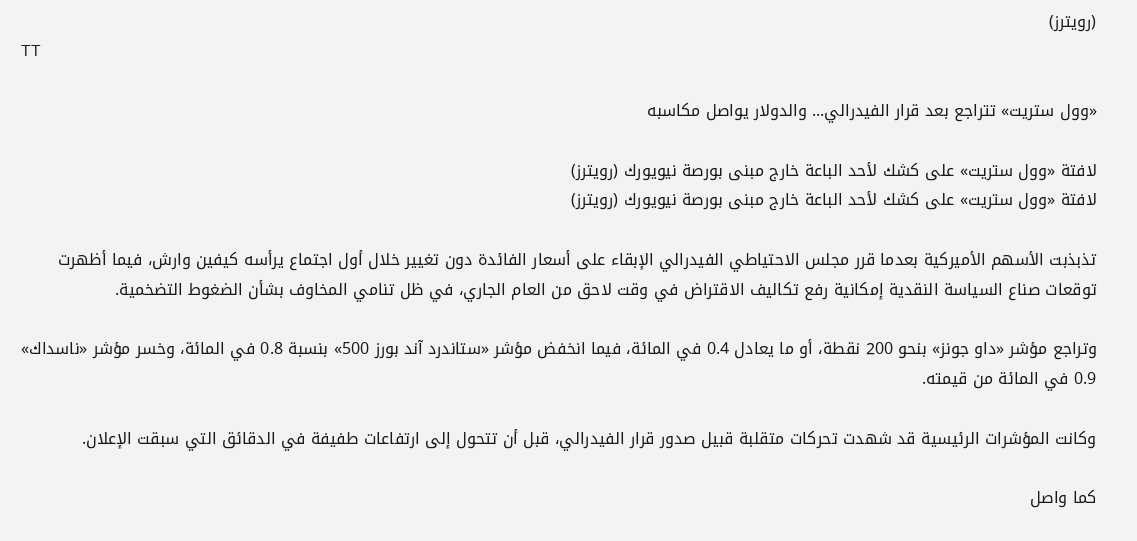(رويترز)
TT

«وول ستريت» تتراجع بعد قرار الفيدرالي... والدولار يواصل مكاسبه

لافتة «وول ستريت» على كشك لأحد الباعة خارج مبنى بورصة نيويورك (رويترز)
لافتة «وول ستريت» على كشك لأحد الباعة خارج مبنى بورصة نيويورك (رويترز)

تذبذبت الأسهم الأميركية بعدما قرر مجلس الاحتياطي الفيدرالي الإبقاء على أسعار الفائدة دون تغيير خلال أول اجتماع يرأسه كيفين وارش، فيما أظهرت توقعات صناع السياسة النقدية إمكانية رفع تكاليف الاقتراض في وقت لاحق من العام الجاري، في ظل تنامي المخاوف بشأن الضغوط التضخمية.

وتراجع مؤشر «داو جونز» بنحو 200 نقطة، أو ما يعادل 0.4 في المائة، فيما انخفض مؤشر «ستاندرد آند بورز 500» بنسبة 0.8 في المائة، وخسر مؤشر «ناسداك» 0.9 في المائة من قيمته.

وكانت المؤشرات الرئيسية قد شهدت تحركات متقلبة قبيل صدور قرار الفيدرالي، قبل أن تتحول إلى ارتفاعات طفيفة في الدقائق التي سبقت الإعلان.

كما واصل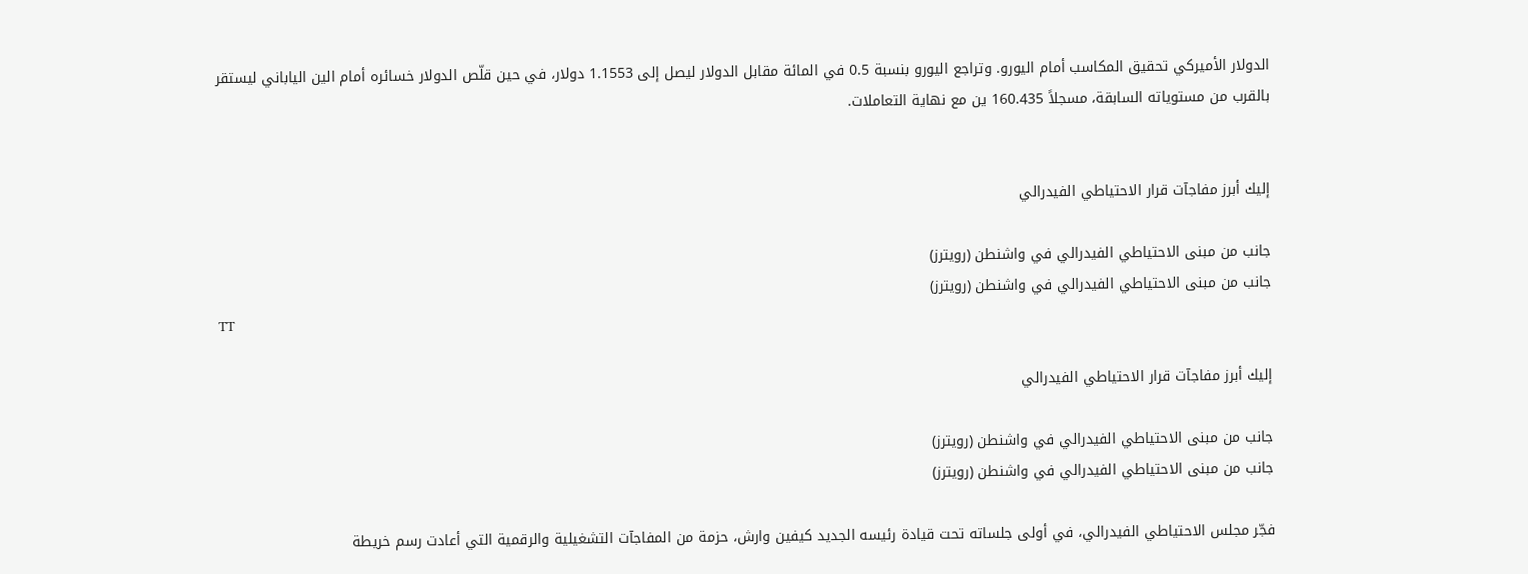الدولار الأميركي تحقيق المكاسب أمام اليورو. وتراجع اليورو بنسبة 0.5 في المائة مقابل الدولار ليصل إلى 1.1553 دولار، في حين قلّص الدولار خسائره أمام الين الياباني ليستقر بالقرب من مستوياته السابقة، مسجلاً 160.435 ين مع نهاية التعاملات.


إليك أبرز مفاجآت قرار الاحتياطي الفيدرالي

جانب من مبنى الاحتياطي الفيدرالي في واشنطن (رويترز)
جانب من مبنى الاحتياطي الفيدرالي في واشنطن (رويترز)
TT

إليك أبرز مفاجآت قرار الاحتياطي الفيدرالي

جانب من مبنى الاحتياطي الفيدرالي في واشنطن (رويترز)
جانب من مبنى الاحتياطي الفيدرالي في واشنطن (رويترز)

فجّر مجلس الاحتياطي الفيدرالي، في أولى جلساته تحت قيادة رئيسه الجديد كيفين وارش، حزمة من المفاجآت التشغيلية والرقمية التي أعادت رسم خريطة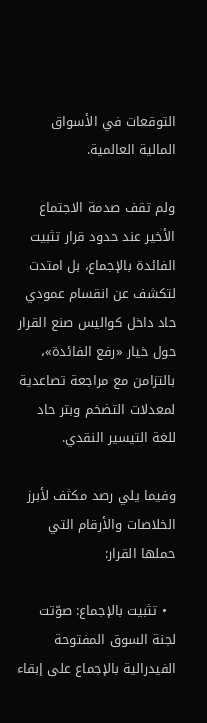التوقعات في الأسواق المالية العالمية.

ولم تقف صدمة الاجتماع الأخير عند حدود قرار تثبيت الفائدة بالإجماع، بل امتدت لتكشف عن انقسام عمودي حاد داخل كواليس صنع القرار حول خيار «رفع الفائدة»، بالتزامن مع مراجعة تصاعدية لمعدلات التضخم وبتر حاد للغة التيسير النقدي.

وفيما يلي رصد مكثف لأبرز الخلاصات والأرقام التي حملها القرار:

  • تثبيت بالإجماع: صوّتت لجنة السوق المفتوحة الفيدرالية بالإجماع على إبقاء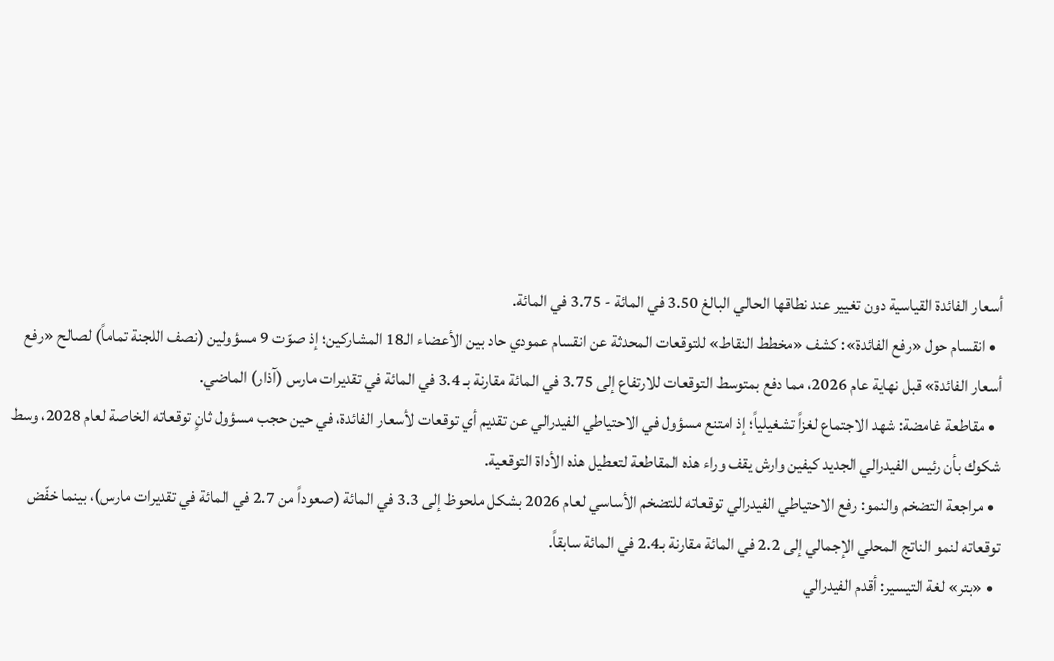أسعار الفائدة القياسية دون تغيير عند نطاقها الحالي البالغ 3.50 في المائة - 3.75 في المائة.
  • انقسام حول «رفع الفائدة»: كشف «مخطط النقاط» للتوقعات المحدثة عن انقسام عمودي حاد بين الأعضاء الـ18 المشاركين؛ إذ صوّت 9 مسؤولين (نصف اللجنة تماماً) لصالح «رفع أسعار الفائدة» قبل نهاية عام 2026، مما دفع بمتوسط التوقعات للارتفاع إلى 3.75 في المائة مقارنة بـ 3.4 في المائة في تقديرات مارس (آذار) الماضي.
  • مقاطعة غامضة: شهد الاجتماع لغزاً تشغيلياً؛ إذ امتنع مسؤول في الاحتياطي الفيدرالي عن تقديم أي توقعات لأسعار الفائدة، في حين حجب مسؤول ثانٍ توقعاته الخاصة لعام 2028، وسط شكوك بأن رئيس الفيدرالي الجديد كيفين وارش يقف وراء هذه المقاطعة لتعطيل هذه الأداة التوقعية.
  • مراجعة التضخم والنمو: رفع الاحتياطي الفيدرالي توقعاته للتضخم الأساسي لعام 2026 بشكل ملحوظ إلى 3.3 في المائة (صعوداً من 2.7 في المائة في تقديرات مارس)، بينما خفّض توقعاته لنمو الناتج المحلي الإجمالي إلى 2.2 في المائة مقارنة بـ2.4 في المائة سابقاً.
  • «بتر» لغة التيسير: أقدم الفيدرالي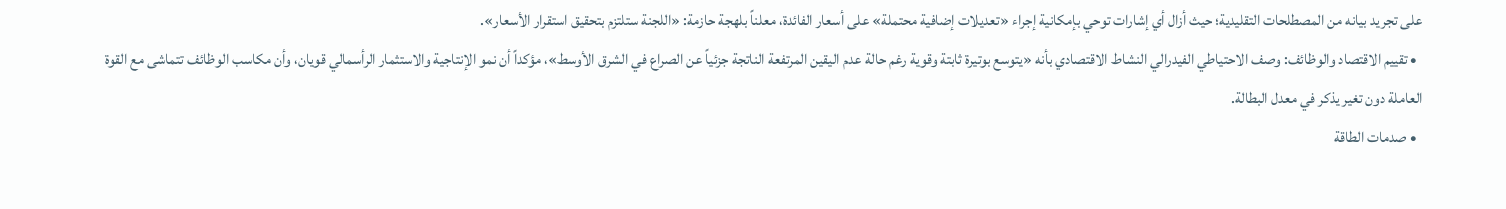على تجريد بيانه من المصطلحات التقليدية؛ حيث أزال أي إشارات توحي بإمكانية إجراء «تعديلات إضافية محتملة» على أسعار الفائدة، معلناً بلهجة حازمة: «اللجنة ستلتزم بتحقيق استقرار الأسعار».
  • تقييم الاقتصاد والوظائف: وصف الاحتياطي الفيدرالي النشاط الاقتصادي بأنه «يتوسع بوتيرة ثابتة وقوية رغم حالة عدم اليقين المرتفعة الناتجة جزئياً عن الصراع في الشرق الأوسط»، مؤكداً أن نمو الإنتاجية والاستثمار الرأسمالي قويان، وأن مكاسب الوظائف تتماشى مع القوة العاملة دون تغير يذكر في معدل البطالة.
  • صدمات الطاقة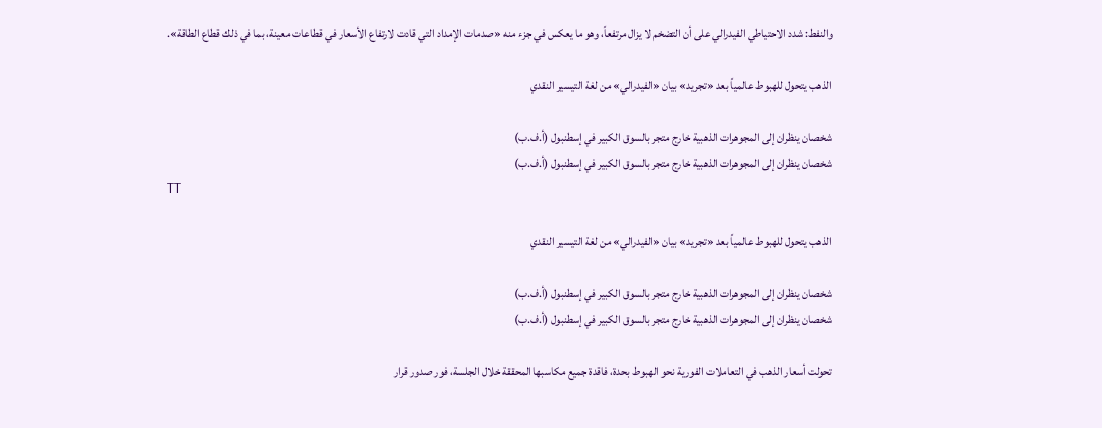والنفط: شدد الاحتياطي الفيدرالي على أن التضخم لا يزال مرتفعاً، وهو ما يعكس في جزء منه «صدمات الإمداد التي قادت لارتفاع الأسعار في قطاعات معينة، بما في ذلك قطاع الطاقة».

الذهب يتحول للهبوط عالمياً بعد «تجريد» بيان «الفيدرالي» من لغة التيسير النقدي

شخصان ينظران إلى المجوهرات الذهبية خارج متجر بالسوق الكبير في إسطنبول (أ.ف.ب)
شخصان ينظران إلى المجوهرات الذهبية خارج متجر بالسوق الكبير في إسطنبول (أ.ف.ب)
TT

الذهب يتحول للهبوط عالمياً بعد «تجريد» بيان «الفيدرالي» من لغة التيسير النقدي

شخصان ينظران إلى المجوهرات الذهبية خارج متجر بالسوق الكبير في إسطنبول (أ.ف.ب)
شخصان ينظران إلى المجوهرات الذهبية خارج متجر بالسوق الكبير في إسطنبول (أ.ف.ب)

تحولت أسعار الذهب في التعاملات الفورية نحو الهبوط بحدة، فاقدة جميع مكاسبها المحققة خلال الجلسة، فور صدور قرار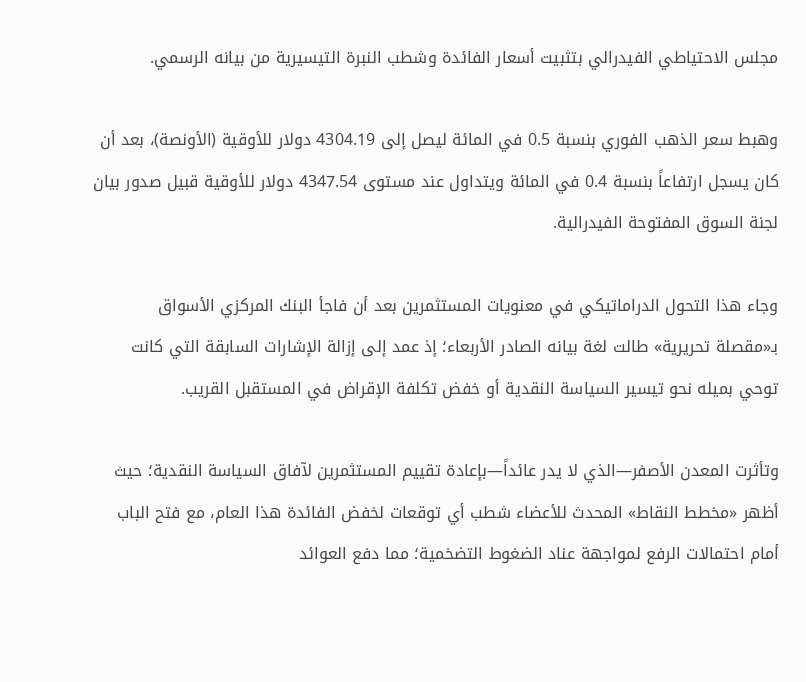مجلس الاحتياطي الفيدرالي بتثبيت أسعار الفائدة وشطب النبرة التيسيرية من بيانه الرسمي.

وهبط سعر الذهب الفوري بنسبة 0.5 في المائة ليصل إلى 4304.19 دولار للأوقية (الأونصة)، بعد أن كان يسجل ارتفاعاً بنسبة 0.4 في المائة ويتداول عند مستوى 4347.54 دولار للأوقية قبيل صدور بيان لجنة السوق المفتوحة الفيدرالية.

وجاء هذا التحول الدراماتيكي في معنويات المستثمرين بعد أن فاجأ البنك المركزي الأسواق بـ«مقصلة تحريرية» طالت لغة بيانه الصادر الأربعاء؛ إذ عمد إلى إزالة الإشارات السابقة التي كانت توحي بميله نحو تيسير السياسة النقدية أو خفض تكلفة الإقراض في المستقبل القريب.

وتأثرت المعدن الأصفر—الذي لا يدر عائداً—بإعادة تقييم المستثمرين لآفاق السياسة النقدية؛ حيث أظهر «مخطط النقاط» المحدث للأعضاء شطب أي توقعات لخفض الفائدة هذا العام، مع فتح الباب أمام احتمالات الرفع لمواجهة عناد الضغوط التضخمية؛ مما دفع العوائد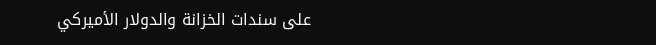على سندات الخزانة والدولار الأميركي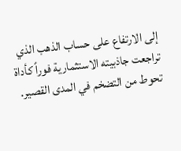إلى الارتفاع على حساب الذهب الذي تراجعت جاذبيته الاستثمارية فوراً كأداة تحوط من التضخم في المدى القصير.